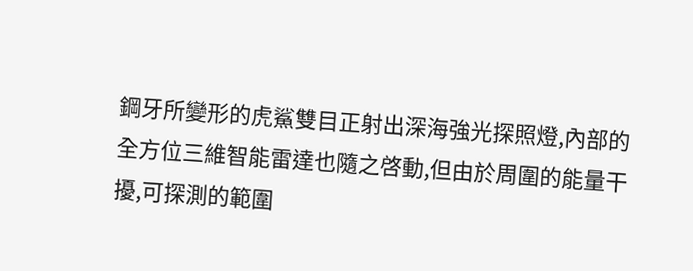鋼牙所變形的虎鯊雙目正射出深海強光探照燈,內部的全方位三維智能雷達也隨之啓動,但由於周圍的能量干擾,可探測的範圍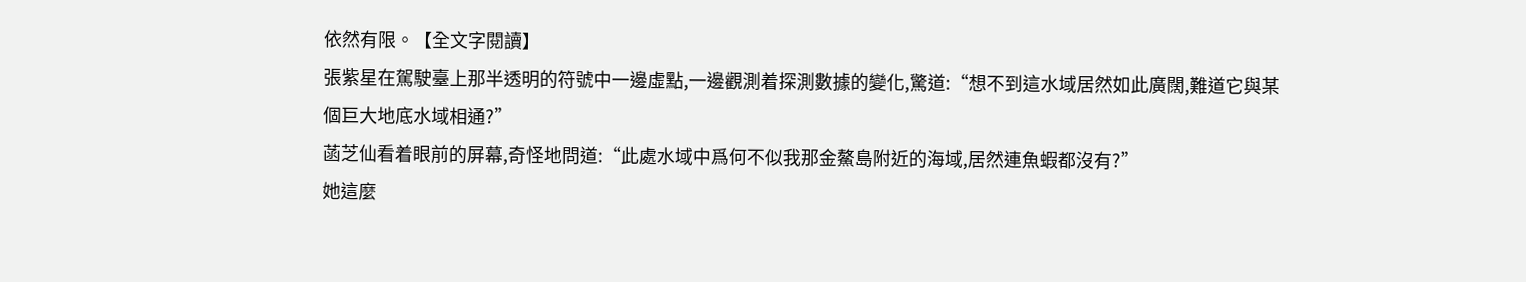依然有限。【全文字閱讀】
張紫星在駕駛臺上那半透明的符號中一邊虛點,一邊觀測着探測數據的變化,驚道:“想不到這水域居然如此廣闊,難道它與某個巨大地底水域相通?”
菡芝仙看着眼前的屏幕,奇怪地問道:“此處水域中爲何不似我那金鰲島附近的海域,居然連魚蝦都沒有?”
她這麼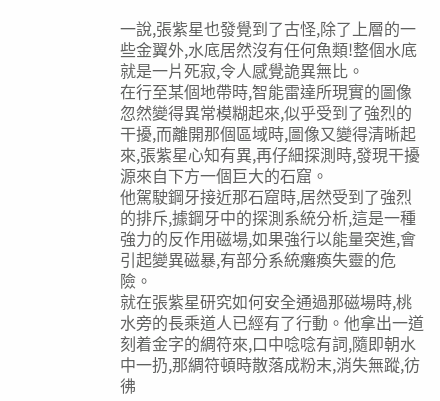一說,張紫星也發覺到了古怪,除了上層的一些金翼外,水底居然沒有任何魚類!整個水底就是一片死寂,令人感覺詭異無比。
在行至某個地帶時,智能雷達所現實的圖像忽然變得異常模糊起來,似乎受到了強烈的干擾,而離開那個區域時,圖像又變得清晰起來,張紫星心知有異,再仔細探測時,發現干擾源來自下方一個巨大的石窟。
他駕駛鋼牙接近那石窟時,居然受到了強烈的排斥,據鋼牙中的探測系統分析,這是一種強力的反作用磁場,如果強行以能量突進,會引起變異磁暴,有部分系統癱瘓失靈的危險。
就在張紫星研究如何安全通過那磁場時,桃水旁的長乘道人已經有了行動。他拿出一道刻着金字的綢符來,口中唸唸有詞,隨即朝水中一扔,那綢符頓時散落成粉末,消失無蹤,彷彿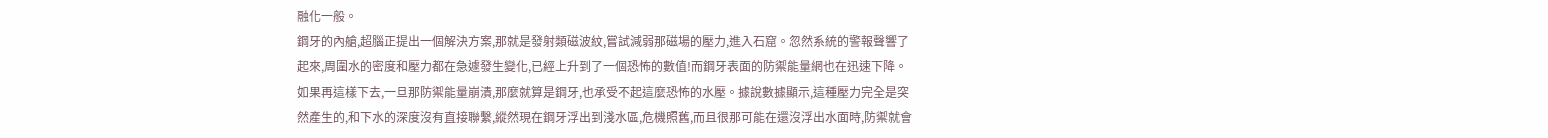融化一般。
鋼牙的內艙,超腦正提出一個解決方案,那就是發射類磁波紋,嘗試減弱那磁場的壓力,進入石窟。忽然系統的警報聲響了起來,周圍水的密度和壓力都在急遽發生變化,已經上升到了一個恐怖的數值!而鋼牙表面的防禦能量網也在迅速下降。如果再這樣下去,一旦那防禦能量崩潰,那麼就算是鋼牙,也承受不起這麼恐怖的水壓。據說數據顯示,這種壓力完全是突然產生的,和下水的深度沒有直接聯繫,縱然現在鋼牙浮出到淺水區,危機照舊,而且很那可能在還沒浮出水面時,防禦就會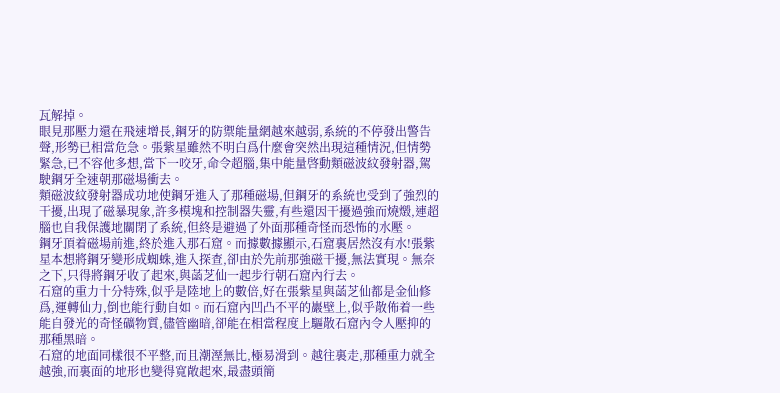瓦解掉。
眼見那壓力還在飛速增長,鋼牙的防禦能量網越來越弱,系統的不停發出警告聲,形勢已相當危急。張紫星雖然不明白爲什麼會突然出現這種情況,但情勢緊急,已不容他多想,當下一咬牙,命令超腦,集中能量啓動類磁波紋發射器,駕駛鋼牙全速朝那磁場衝去。
類磁波紋發射器成功地使鋼牙進入了那種磁場,但鋼牙的系統也受到了強烈的干擾,出現了磁暴現象,許多模塊和控制器失靈,有些還因干擾過強而燒燬,連超腦也自我保護地關閉了系統,但終是避過了外面那種奇怪而恐怖的水壓。
鋼牙頂着磁場前進,終於進入那石窟。而據數據顯示,石窟裏居然沒有水!張紫星本想將鋼牙變形成蜘蛛,進入探查,卻由於先前那強磁干擾,無法實現。無奈之下,只得將鋼牙收了起來,與菡芝仙一起步行朝石窟內行去。
石窟的重力十分特殊,似乎是陸地上的數倍,好在張紫星與菡芝仙都是金仙修爲,運轉仙力,倒也能行動自如。而石窟內凹凸不平的巖壁上,似乎散佈着一些能自發光的奇怪礦物質,儘管幽暗,卻能在相當程度上驅散石窟內令人壓抑的那種黑暗。
石窟的地面同樣很不平整,而且潮溼無比,極易滑到。越往裏走,那種重力就全越強,而裏面的地形也變得寬敞起來,最盡頭簡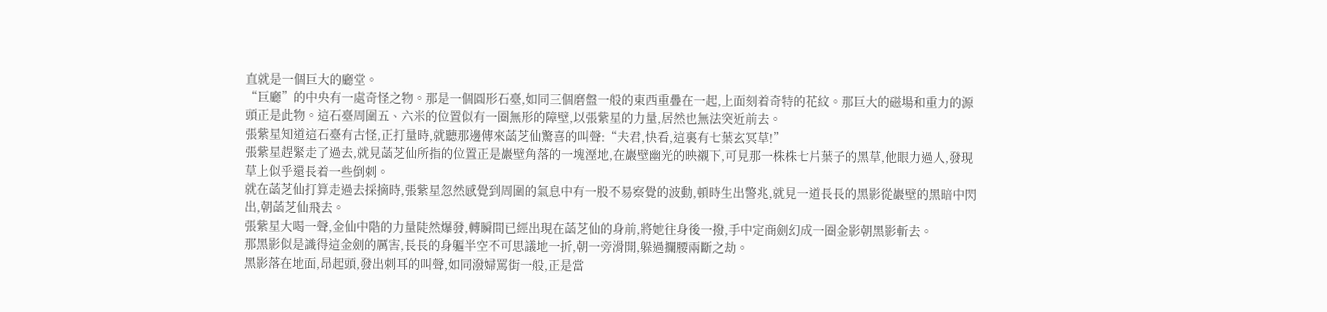直就是一個巨大的廳堂。
“巨廳”的中央有一處奇怪之物。那是一個圓形石臺,如同三個磨盤一般的東西重疊在一起,上面刻着奇特的花紋。那巨大的磁場和重力的源頭正是此物。這石臺周圍五、六米的位置似有一圈無形的障壁,以張紫星的力量,居然也無法突近前去。
張紫星知道這石臺有古怪,正打量時,就聽那邊傳來菡芝仙驚喜的叫聲:“夫君,快看,這裏有七葉玄冥草!”
張紫星趕緊走了過去,就見菡芝仙所指的位置正是巖壁角落的一塊溼地,在巖壁幽光的映襯下,可見那一株株七片葉子的黑草,他眼力過人,發現草上似乎還長着一些倒刺。
就在菡芝仙打算走過去採摘時,張紫星忽然感覺到周圍的氣息中有一股不易察覺的波動,頓時生出警兆,就見一道長長的黑影從巖壁的黑暗中閃出,朝菡芝仙飛去。
張紫星大喝一聲,金仙中階的力量陡然爆發,轉瞬間已經出現在菡芝仙的身前,將她往身後一撥,手中定商劍幻成一圈金影朝黑影斬去。
那黑影似是識得這金劍的厲害,長長的身軀半空不可思議地一折,朝一旁滑開,躲過攔腰兩斷之劫。
黑影落在地面,昂起頭,發出刺耳的叫聲,如同潑婦罵街一般,正是當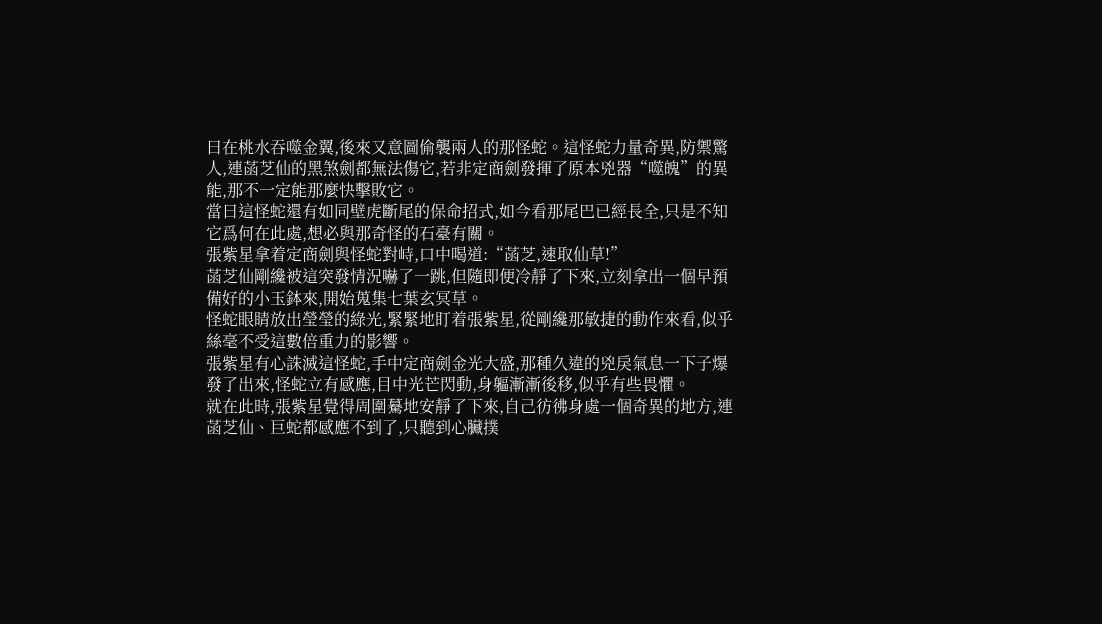曰在桃水吞噬金翼,後來又意圖偷襲兩人的那怪蛇。這怪蛇力量奇異,防禦驚人,連菡芝仙的黑煞劍都無法傷它,若非定商劍發揮了原本兇器“噬魄”的異能,那不一定能那麼快擊敗它。
當曰這怪蛇還有如同壁虎斷尾的保命招式,如今看那尾巴已經長全,只是不知它爲何在此處,想必與那奇怪的石臺有關。
張紫星拿着定商劍與怪蛇對峙,口中喝道:“菡芝,速取仙草!”
菡芝仙剛纔被這突發情況嚇了一跳,但隨即便冷靜了下來,立刻拿出一個早預備好的小玉鉢來,開始蒐集七葉玄冥草。
怪蛇眼睛放出瑩瑩的綠光,緊緊地盯着張紫星,從剛纔那敏捷的動作來看,似乎絲毫不受這數倍重力的影響。
張紫星有心誅滅這怪蛇,手中定商劍金光大盛,那種久違的兇戾氣息一下子爆發了出來,怪蛇立有感應,目中光芒閃動,身軀漸漸後移,似乎有些畏懼。
就在此時,張紫星覺得周圍驀地安靜了下來,自己彷彿身處一個奇異的地方,連菡芝仙、巨蛇都感應不到了,只聽到心臟撲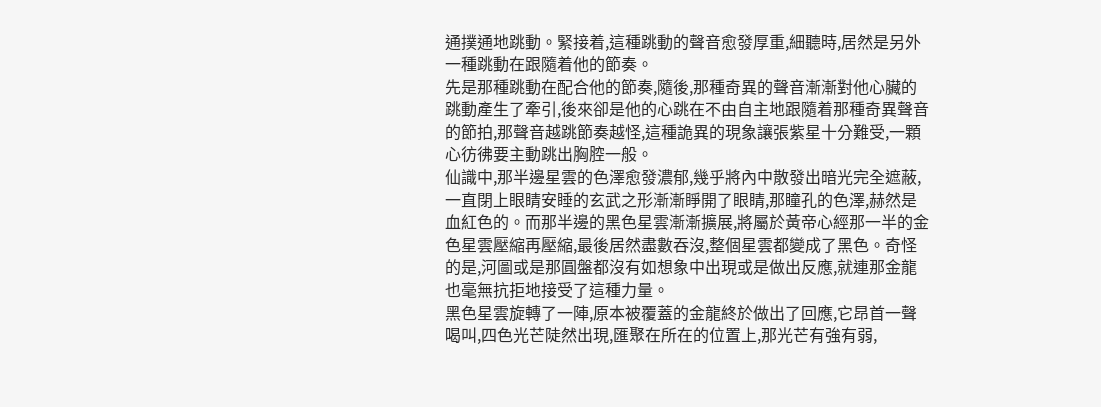通撲通地跳動。緊接着,這種跳動的聲音愈發厚重,細聽時,居然是另外一種跳動在跟隨着他的節奏。
先是那種跳動在配合他的節奏,隨後,那種奇異的聲音漸漸對他心臟的跳動產生了牽引,後來卻是他的心跳在不由自主地跟隨着那種奇異聲音的節拍,那聲音越跳節奏越怪,這種詭異的現象讓張紫星十分難受,一顆心彷彿要主動跳出胸腔一般。
仙識中,那半邊星雲的色澤愈發濃郁,幾乎將內中散發出暗光完全遮蔽,一直閉上眼睛安睡的玄武之形漸漸睜開了眼睛,那瞳孔的色澤,赫然是血紅色的。而那半邊的黑色星雲漸漸擴展,將屬於黃帝心經那一半的金色星雲壓縮再壓縮,最後居然盡數吞沒,整個星雲都變成了黑色。奇怪的是,河圖或是那圓盤都沒有如想象中出現或是做出反應,就連那金龍也毫無抗拒地接受了這種力量。
黑色星雲旋轉了一陣,原本被覆蓋的金龍終於做出了回應,它昂首一聲喝叫,四色光芒陡然出現,匯聚在所在的位置上,那光芒有強有弱,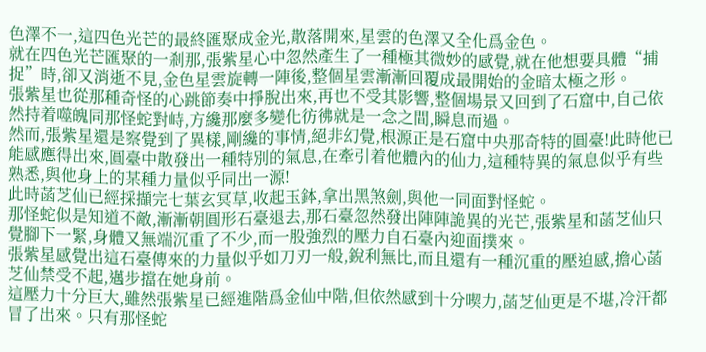色澤不一,這四色光芒的最終匯聚成金光,散落開來,星雲的色澤又全化爲金色。
就在四色光芒匯聚的一剎那,張紫星心中忽然產生了一種極其微妙的感覺,就在他想要具體“捕捉”時,卻又消逝不見,金色星雲旋轉一陣後,整個星雲漸漸回覆成最開始的金暗太極之形。
張紫星也從那種奇怪的心跳節奏中掙脫出來,再也不受其影響,整個場景又回到了石窟中,自己依然持着噬魄同那怪蛇對峙,方纔那麼多變化彷彿就是一念之間,瞬息而過。
然而,張紫星還是察覺到了異樣,剛纔的事情,絕非幻覺,根源正是石窟中央那奇特的圓臺!此時他已能感應得出來,圓臺中散發出一種特別的氣息,在牽引着他體內的仙力,這種特異的氣息似乎有些熟悉,與他身上的某種力量似乎同出一源!
此時菡芝仙已經採擷完七葉玄冥草,收起玉鉢,拿出黑煞劍,與他一同面對怪蛇。
那怪蛇似是知道不敵,漸漸朝圓形石臺退去,那石臺忽然發出陣陣詭異的光芒,張紫星和菡芝仙只覺腳下一緊,身體又無端沉重了不少,而一股強烈的壓力自石臺內迎面撲來。
張紫星感覺出這石臺傳來的力量似乎如刀刃一般,銳利無比,而且還有一種沉重的壓迫感,擔心菡芝仙禁受不起,邁步擋在她身前。
這壓力十分巨大,雖然張紫星已經進階爲金仙中階,但依然感到十分喫力,菡芝仙更是不堪,冷汗都冒了出來。只有那怪蛇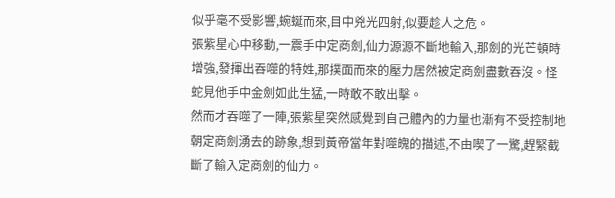似乎毫不受影響,蜿蜒而來,目中兇光四射,似要趁人之危。
張紫星心中移動,一震手中定商劍,仙力源源不斷地輸入,那劍的光芒頓時增強,發揮出吞噬的特姓,那撲面而來的壓力居然被定商劍盡數吞沒。怪蛇見他手中金劍如此生猛,一時敢不敢出擊。
然而才吞噬了一陣,張紫星突然感覺到自己體內的力量也漸有不受控制地朝定商劍湧去的跡象,想到黃帝當年對噬魄的描述,不由喫了一驚,趕緊截斷了輸入定商劍的仙力。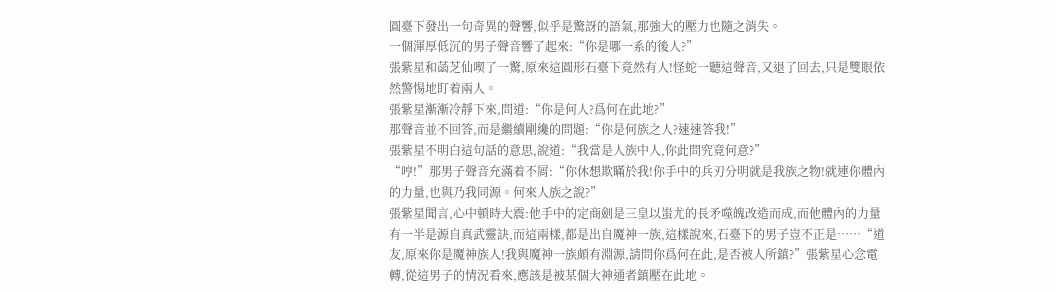圓臺下發出一句奇異的聲響,似乎是驚訝的語氣,那強大的壓力也隨之消失。
一個渾厚低沉的男子聲音響了起來:“你是哪一系的後人?”
張紫星和菡芝仙喫了一驚,原來這圓形石臺下竟然有人!怪蛇一聽這聲音,又退了回去,只是雙眼依然警惕地盯着兩人。
張紫星漸漸冷靜下來,問道:“你是何人?爲何在此地?”
那聲音並不回答,而是繼續剛纔的問題:“你是何族之人?速速答我!”
張紫星不明白這句話的意思,說道:“我當是人族中人,你此問究竟何意?”
“哼!”那男子聲音充滿着不屑:“你休想欺瞞於我!你手中的兵刃分明就是我族之物!就連你體內的力量,也與乃我同源。何來人族之說?”
張紫星聞言,心中頓時大震:他手中的定商劍是三皇以蚩尤的長矛噬魄改造而成,而他體內的力量有一半是源自真武靈訣,而這兩樣,都是出自魔神一族,這樣說來,石臺下的男子豈不正是……“道友,原來你是魔神族人!我與魔神一族頗有淵源,請問你爲何在此,是否被人所鎮?”張紫星心念電轉,從這男子的情況看來,應該是被某個大神通者鎮壓在此地。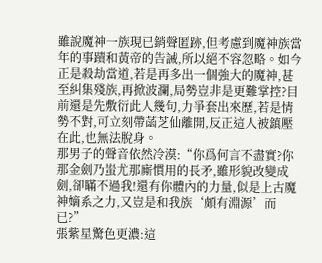雖說魔神一族現已銷聲匿跡,但考慮到魔神族當年的事蹟和黃帝的告誡,所以絕不容忽略。如今正是殺劫當道,若是再多出一個強大的魔神,甚至糾集殘族,再掀波瀾,局勢豈非是更難掌控?目前還是先敷衍此人幾句,力爭套出來歷,若是情勢不對,可立刻帶菡芝仙離開,反正這人被鎮壓在此,也無法脫身。
那男子的聲音依然冷漠:“你爲何言不盡實?你那金劍乃蚩尤那廝慣用的長矛,雖形貌改變成劍,卻瞞不過我!還有你體內的力量,似是上古魔神嫡系之力,又豈是和我族‘頗有淵源’而已?”
張紫星驚色更濃:這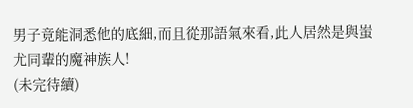男子竟能洞悉他的底細,而且從那語氣來看,此人居然是與蚩尤同輩的魔神族人!
(未完待續)